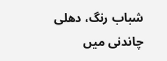شباب رنگ، دھلی چاندنی میں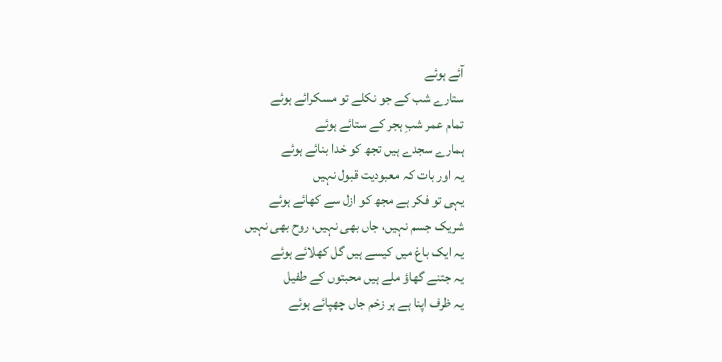آئے ہوئے
ستارے شب کے جو نکلے تو مسکرائے ہوئے
تمام عمر شبِ ہجر کے ستائے ہوئے
ہمارے سجدے ہیں تجھ کو خدا بنائے ہوئے
یہ اور بات کہ معبودیت قبول نہیں
یہی تو فکر ہے مجھ کو ازل سے کھائے ہوئے
شریک جسم نہیں، جاں بھی نہیں، روح بھی نہیں
یہ ایک باغ میں کیسے ہیں گل کھلائے ہوئے
یہ جتنے گھاؤ ملے ہیں محبتوں کے طفیل
یہ ظرف اپنا ہے ہر زخم جاں چھپائے ہوئے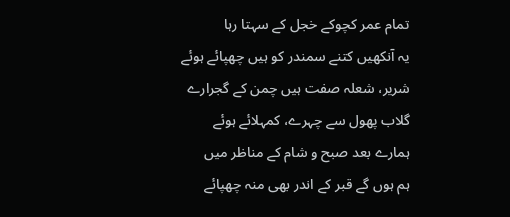تمام عمر کچوکے خجل کے سہتا رہا
یہ آنکھیں کتنے سمندر کو ہیں چھپائے ہوئے
شریر، شعلہ صفت ہیں چمن کے گجرارے
گلاب پھول سے چہرے، کمہلائے ہوئے
ہمارے بعد صبح و شام کے مناظر میں
ہم ہوں گے قبر کے اندر بھی منہ چھپائے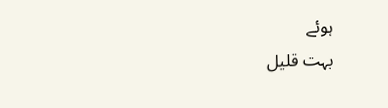ہوئے
بہت قلیل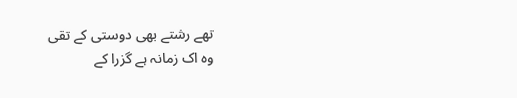تھے رشتے بھی دوستی کے تقی
وہ اک زمانہ ہے گزرا کے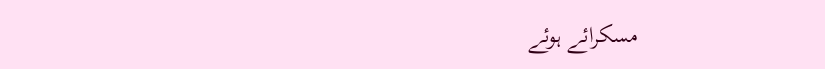مسکرائے ہوئے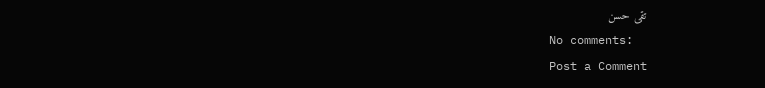تقی حسن
No comments:
Post a Comment